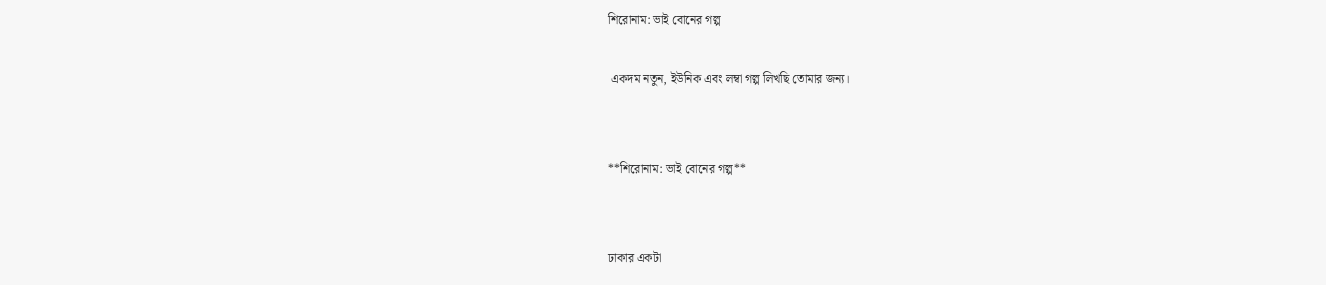শিরোনাম: ভাই বোনের গল্প

 একদম নতুন, ইউনিক এবং লম্বা গল্প লিখছি তোমার জন্য।


**শিরোনাম: ভাই বোনের গল্প**


ঢাকার একটা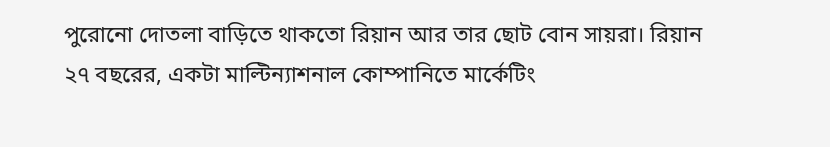পুরোনো দোতলা বাড়িতে থাকতো রিয়ান আর তার ছোট বোন সায়রা। রিয়ান ২৭ বছরের, একটা মাল্টিন্যাশনাল কোম্পানিতে মার্কেটিং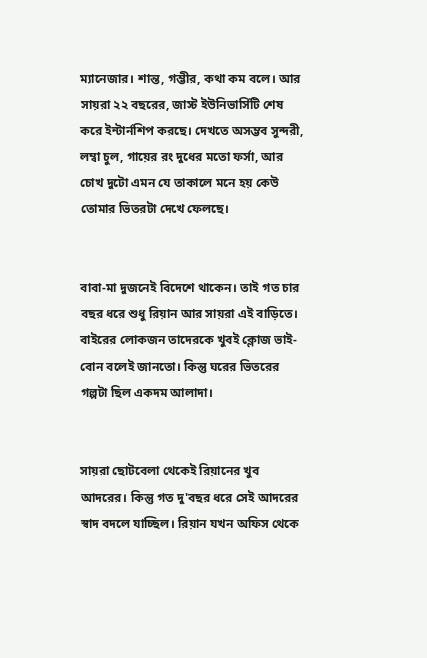ম্যানেজার। শান্ত, গম্ভীর, কথা কম বলে। আর সায়রা ২২ বছরের, জাস্ট ইউনিভার্সিটি শেষ করে ইন্টার্নশিপ করছে। দেখতে অসম্ভব সুন্দরী, লম্বা চুল, গায়ের রং দুধের মতো ফর্সা, আর চোখ দুটো এমন যে তাকালে মনে হয় কেউ তোমার ভিতরটা দেখে ফেলছে।


বাবা-মা দুজনেই বিদেশে থাকেন। তাই গত চার বছর ধরে শুধু রিয়ান আর সায়রা এই বাড়িতে। বাইরের লোকজন তাদেরকে খুবই ক্লোজ ভাই-বোন বলেই জানতো। কিন্তু ঘরের ভিতরের গল্পটা ছিল একদম আলাদা।


সায়রা ছোটবেলা থেকেই রিয়ানের খুব আদরের। কিন্তু গত দু'বছর ধরে সেই আদরের স্বাদ বদলে যাচ্ছিল। রিয়ান যখন অফিস থেকে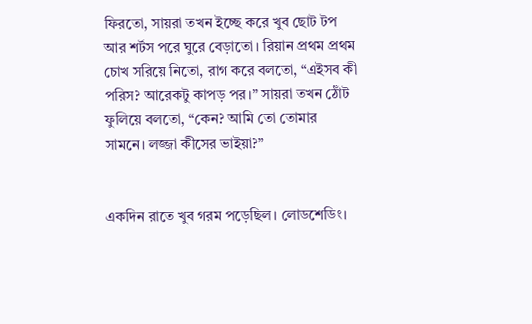ফিরতো, সায়রা তখন ইচ্ছে করে খুব ছোট টপ আর শর্টস পরে ঘুরে বেড়াতো। রিয়ান প্রথম প্রথম চোখ সরিয়ে নিতো, রাগ করে বলতো, “এইসব কী পরিস? আরেকটু কাপড় পর।” সায়রা তখন ঠোঁট ফুলিয়ে বলতো, “কেন? আমি তো তোমার সামনে। লজ্জা কীসের ভাইয়া?”


একদিন রাতে খুব গরম পড়েছিল। লোডশেডিং।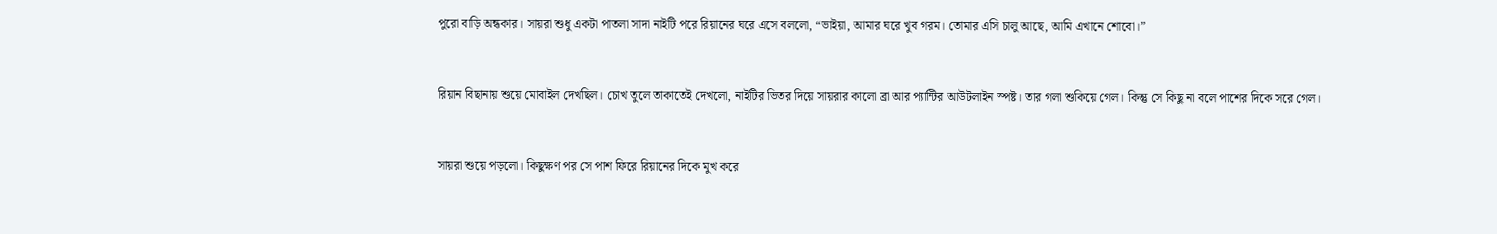পুরো বাড়ি অন্ধকার। সায়রা শুধু একটা পাতলা সাদা নাইটি পরে রিয়ানের ঘরে এসে বললো, “ভাইয়া, আমার ঘরে খুব গরম। তোমার এসি চালু আছে, আমি এখানে শোবো।”


রিয়ান বিছানায় শুয়ে মোবাইল দেখছিল। চোখ তুলে তাকাতেই দেখলো, নাইটির ভিতর দিয়ে সায়রার কালো ব্রা আর প্যান্টির আউটলাইন স্পষ্ট। তার গলা শুকিয়ে গেল। কিন্তু সে কিছু না বলে পাশের দিকে সরে গেল।


সায়রা শুয়ে পড়লো। কিছুক্ষণ পর সে পাশ ফিরে রিয়ানের দিকে মুখ করে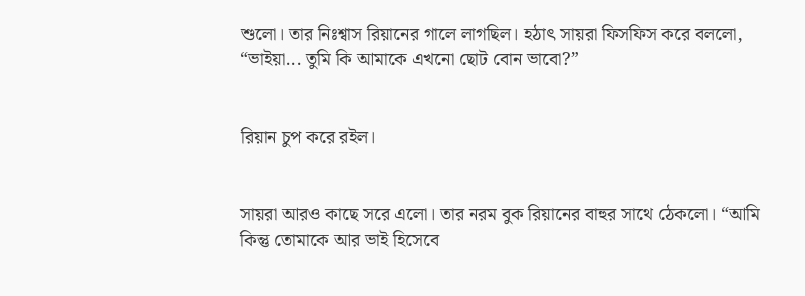শুলো। তার নিঃশ্বাস রিয়ানের গালে লাগছিল। হঠাৎ সায়রা ফিসফিস করে বললো, “ভাইয়া... তুমি কি আমাকে এখনো ছোট বোন ভাবো?”


রিয়ান চুপ করে রইল।


সায়রা আরও কাছে সরে এলো। তার নরম বুক রিয়ানের বাহুর সাথে ঠেকলো। “আমি কিন্তু তোমাকে আর ভাই হিসেবে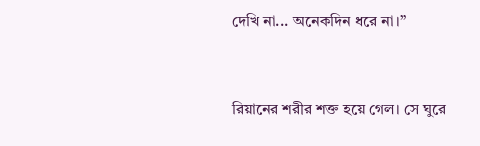দেখি না... অনেকদিন ধরে না।”


রিয়ানের শরীর শক্ত হয়ে গেল। সে ঘুরে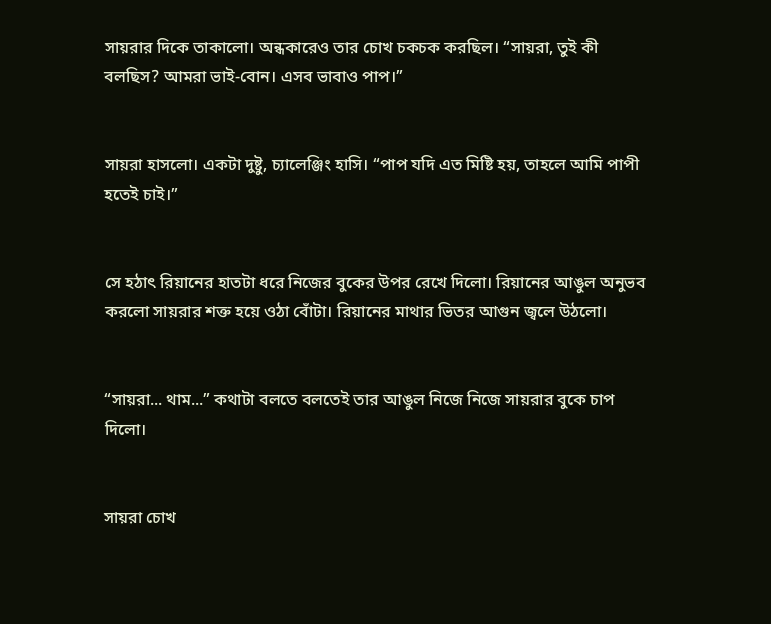সায়রার দিকে তাকালো। অন্ধকারেও তার চোখ চকচক করছিল। “সায়রা, তুই কী বলছিস? আমরা ভাই-বোন। এসব ভাবাও পাপ।”


সায়রা হাসলো। একটা দুষ্টু, চ্যালেঞ্জিং হাসি। “পাপ যদি এত মিষ্টি হয়, তাহলে আমি পাপী হতেই চাই।”


সে হঠাৎ রিয়ানের হাতটা ধরে নিজের বুকের উপর রেখে দিলো। রিয়ানের আঙুল অনুভব করলো সায়রার শক্ত হয়ে ওঠা বোঁটা। রিয়ানের মাথার ভিতর আগুন জ্বলে উঠলো।


“সায়রা... থাম...” কথাটা বলতে বলতেই তার আঙুল নিজে নিজে সায়রার বুকে চাপ দিলো।


সায়রা চোখ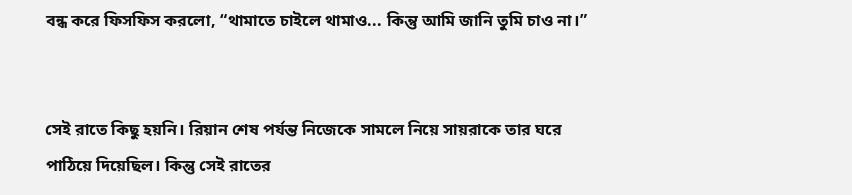বন্ধ করে ফিসফিস করলো, “থামাতে চাইলে থামাও... কিন্তু আমি জানি তুমি চাও না।”


সেই রাতে কিছু হয়নি। রিয়ান শেষ পর্যন্ত নিজেকে সামলে নিয়ে সায়রাকে তার ঘরে পাঠিয়ে দিয়েছিল। কিন্তু সেই রাতের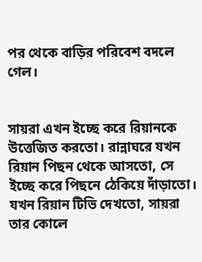পর থেকে বাড়ির পরিবেশ বদলে গেল।


সায়রা এখন ইচ্ছে করে রিয়ানকে উত্তেজিত করতো। রান্নাঘরে যখন রিয়ান পিছন থেকে আসতো, সে ইচ্ছে করে পিছনে ঠেকিয়ে দাঁড়াতো। যখন রিয়ান টিভি দেখতো, সায়রা তার কোলে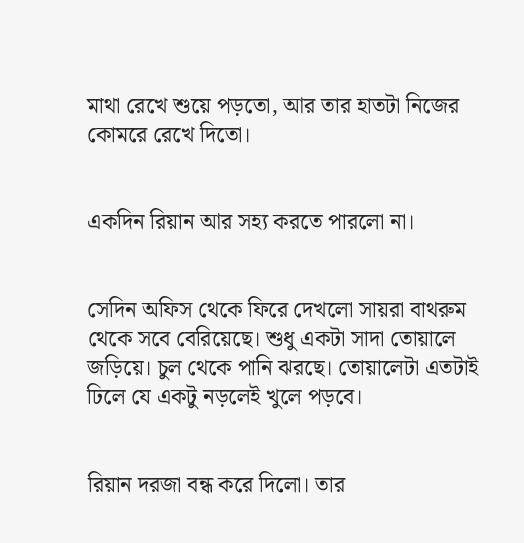মাথা রেখে শুয়ে পড়তো, আর তার হাতটা নিজের কোমরে রেখে দিতো।


একদিন রিয়ান আর সহ্য করতে পারলো না।


সেদিন অফিস থেকে ফিরে দেখলো সায়রা বাথরুম থেকে সবে বেরিয়েছে। শুধু একটা সাদা তোয়ালে জড়িয়ে। চুল থেকে পানি ঝরছে। তোয়ালেটা এতটাই ঢিলে যে একটু নড়লেই খুলে পড়বে।


রিয়ান দরজা বন্ধ করে দিলো। তার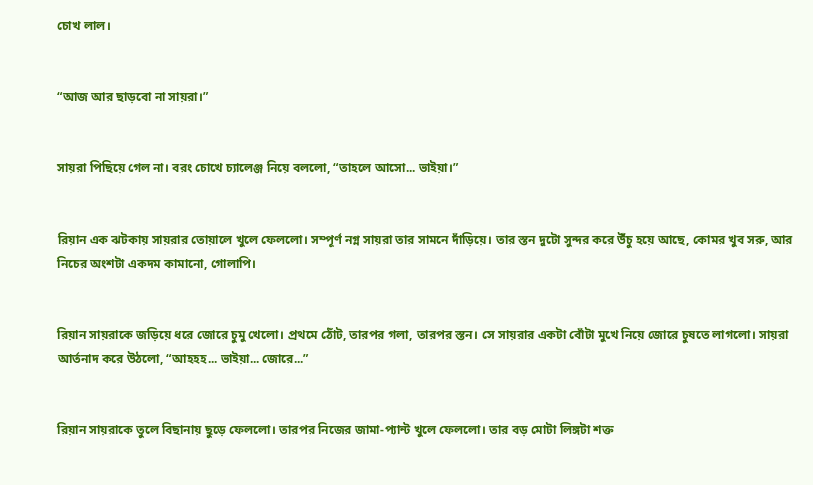চোখ লাল।


“আজ আর ছাড়বো না সায়রা।”


সায়রা পিছিয়ে গেল না। বরং চোখে চ্যালেঞ্জ নিয়ে বললো, “তাহলে আসো... ভাইয়া।”


রিয়ান এক ঝটকায় সায়রার তোয়ালে খুলে ফেললো। সম্পূর্ণ নগ্ন সায়রা তার সামনে দাঁড়িয়ে। তার স্তন দুটো সুন্দর করে উঁচু হয়ে আছে, কোমর খুব সরু, আর নিচের অংশটা একদম কামানো, গোলাপি।


রিয়ান সায়রাকে জড়িয়ে ধরে জোরে চুমু খেলো। প্রথমে ঠোঁট, তারপর গলা, তারপর স্তন। সে সায়রার একটা বোঁটা মুখে নিয়ে জোরে চুষতে লাগলো। সায়রা আর্তনাদ করে উঠলো, “আহহহ... ভাইয়া... জোরে...”


রিয়ান সায়রাকে তুলে বিছানায় ছুড়ে ফেললো। তারপর নিজের জামা-প্যান্ট খুলে ফেললো। তার বড় মোটা লিঙ্গটা শক্ত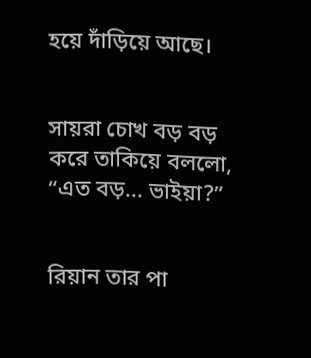হয়ে দাঁড়িয়ে আছে।


সায়রা চোখ বড় বড় করে তাকিয়ে বললো, “এত বড়... ভাইয়া?”


রিয়ান তার পা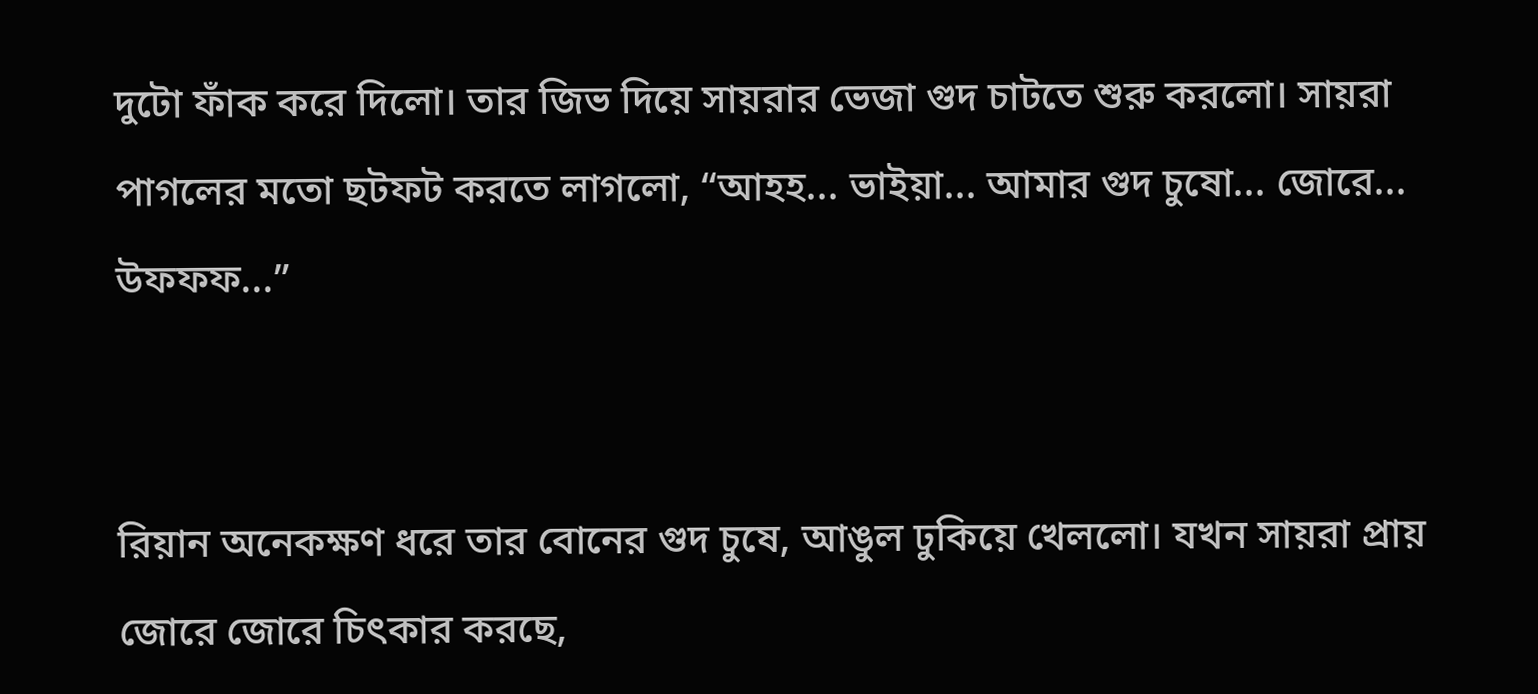দুটো ফাঁক করে দিলো। তার জিভ দিয়ে সায়রার ভেজা গুদ চাটতে শুরু করলো। সায়রা পাগলের মতো ছটফট করতে লাগলো, “আহহ... ভাইয়া... আমার গুদ চুষো... জোরে... উফফফ...”


রিয়ান অনেকক্ষণ ধরে তার বোনের গুদ চুষে, আঙুল ঢুকিয়ে খেললো। যখন সায়রা প্রায় জোরে জোরে চিৎকার করছে,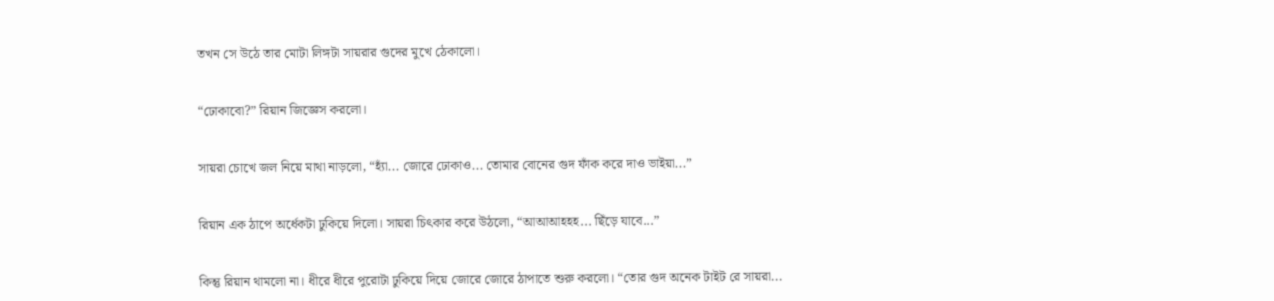তখন সে উঠে তার মোটা লিঙ্গটা সায়রার গুদের মুখে ঠেকালো।


“ঢোকাবো?” রিয়ান জিজ্ঞেস করলো।


সায়রা চোখে জল নিয়ে মাথা নাড়লো, “হ্যাঁ... জোরে ঢোকাও... তোমার বোনের গুদ ফাঁক করে দাও ভাইয়া...”


রিয়ান এক ঠাপে অর্ধেকটা ঢুকিয়ে দিলো। সায়রা চিৎকার করে উঠলো, “আআআহহহ... ছিঁড়ে যাবে...”


কিন্তু রিয়ান থামলো না। ধীরে ধীরে পুরোটা ঢুকিয়ে দিয়ে জোরে জোরে ঠাপাতে শুরু করলো। “তোর গুদ অনেক টাইট রে সায়রা...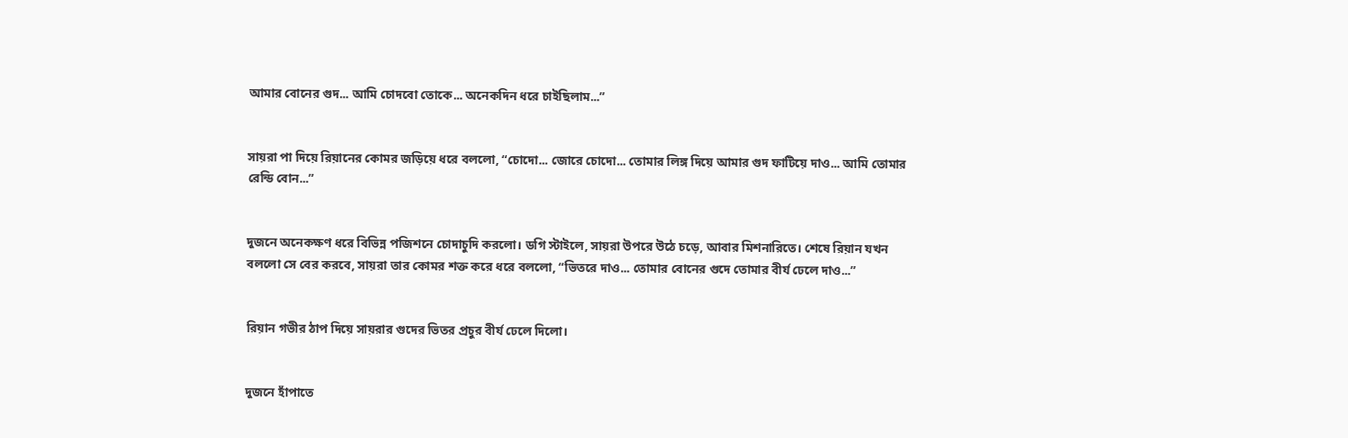আমার বোনের গুদ... আমি চোদবো তোকে... অনেকদিন ধরে চাইছিলাম...”


সায়রা পা দিয়ে রিয়ানের কোমর জড়িয়ে ধরে বললো, “চোদো... জোরে চোদো... তোমার লিঙ্গ দিয়ে আমার গুদ ফাটিয়ে দাও... আমি তোমার রেন্ডি বোন...”


দুজনে অনেকক্ষণ ধরে বিভিন্ন পজিশনে চোদাচুদি করলো। ডগি স্টাইলে, সায়রা উপরে উঠে চড়ে, আবার মিশনারিতে। শেষে রিয়ান যখন বললো সে বের করবে, সায়রা তার কোমর শক্ত করে ধরে বললো, “ভিতরে দাও... তোমার বোনের গুদে তোমার বীর্য ঢেলে দাও...”


রিয়ান গভীর ঠাপ দিয়ে সায়রার গুদের ভিতর প্রচুর বীর্য ঢেলে দিলো।


দুজনে হাঁপাতে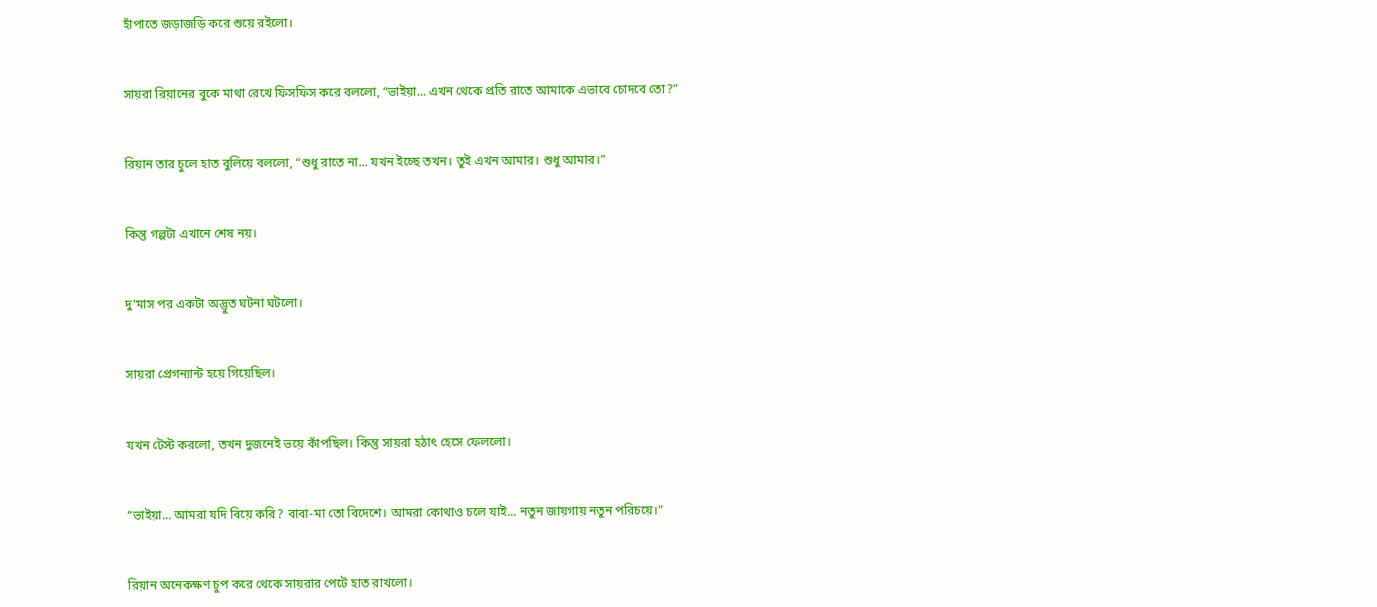হাঁপাতে জড়াজড়ি করে শুয়ে রইলো।


সায়রা রিয়ানের বুকে মাথা রেখে ফিসফিস করে বললো, “ভাইয়া... এখন থেকে প্রতি রাতে আমাকে এভাবে চোদবে তো?”


রিয়ান তার চুলে হাত বুলিয়ে বললো, “শুধু রাতে না... যখন ইচ্ছে তখন। তুই এখন আমার। শুধু আমার।”


কিন্তু গল্পটা এখানে শেষ নয়।


দু'মাস পর একটা অদ্ভুত ঘটনা ঘটলো।


সায়রা প্রেগন্যান্ট হয়ে গিয়েছিল।


যখন টেস্ট করলো, তখন দুজনেই ভয়ে কাঁপছিল। কিন্তু সায়রা হঠাৎ হেসে ফেললো।


“ভাইয়া... আমরা যদি বিয়ে করি? বাবা-মা তো বিদেশে। আমরা কোথাও চলে যাই... নতুন জায়গায় নতুন পরিচয়ে।”


রিয়ান অনেকক্ষণ চুপ করে থেকে সায়রার পেটে হাত রাখলো।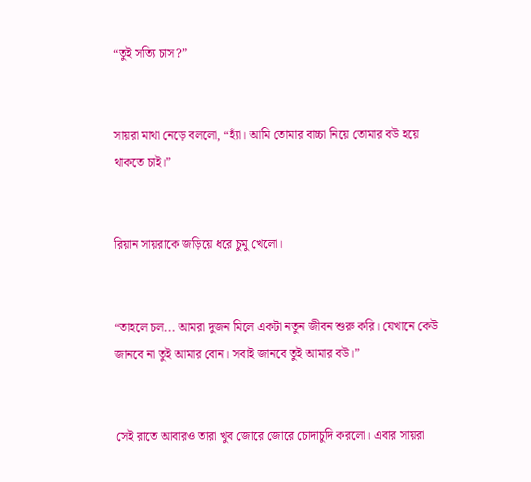“তুই সত্যি চাস?”


সায়রা মাথা নেড়ে বললো, “হ্যাঁ। আমি তোমার বাচ্চা নিয়ে তোমার বউ হয়ে থাকতে চাই।”


রিয়ান সায়রাকে জড়িয়ে ধরে চুমু খেলো।


“তাহলে চল... আমরা দুজন মিলে একটা নতুন জীবন শুরু করি। যেখানে কেউ জানবে না তুই আমার বোন। সবাই জানবে তুই আমার বউ।”


সেই রাতে আবারও তারা খুব জোরে জোরে চোদাচুদি করলো। এবার সায়রা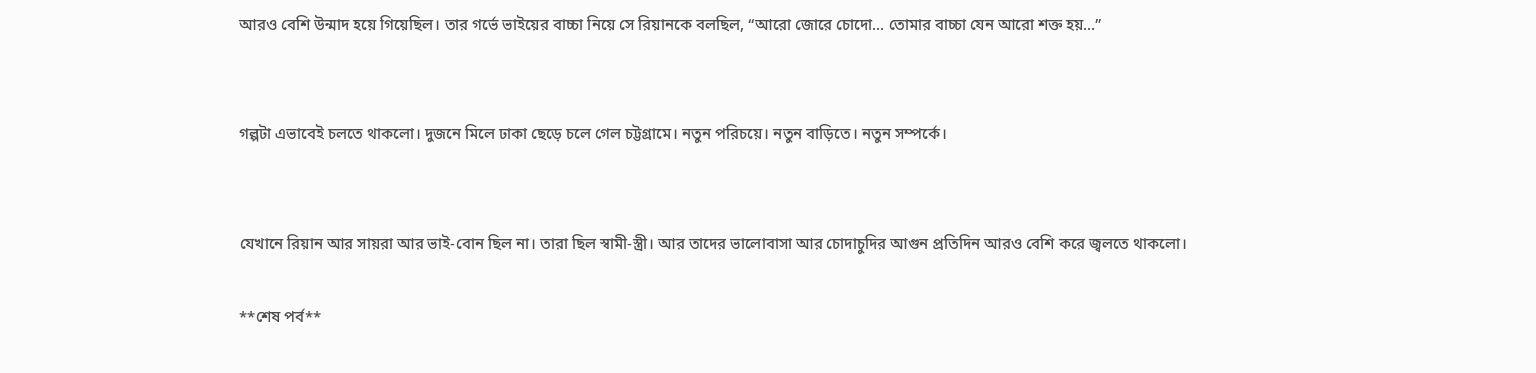আরও বেশি উন্মাদ হয়ে গিয়েছিল। তার গর্ভে ভাইয়ের বাচ্চা নিয়ে সে রিয়ানকে বলছিল, “আরো জোরে চোদো... তোমার বাচ্চা যেন আরো শক্ত হয়...”


গল্পটা এভাবেই চলতে থাকলো। দুজনে মিলে ঢাকা ছেড়ে চলে গেল চট্টগ্রামে। নতুন পরিচয়ে। নতুন বাড়িতে। নতুন সম্পর্কে।


যেখানে রিয়ান আর সায়রা আর ভাই-বোন ছিল না। তারা ছিল স্বামী-স্ত্রী। আর তাদের ভালোবাসা আর চোদাচুদির আগুন প্রতিদিন আরও বেশি করে জ্বলতে থাকলো।

**শেষ পর্ব**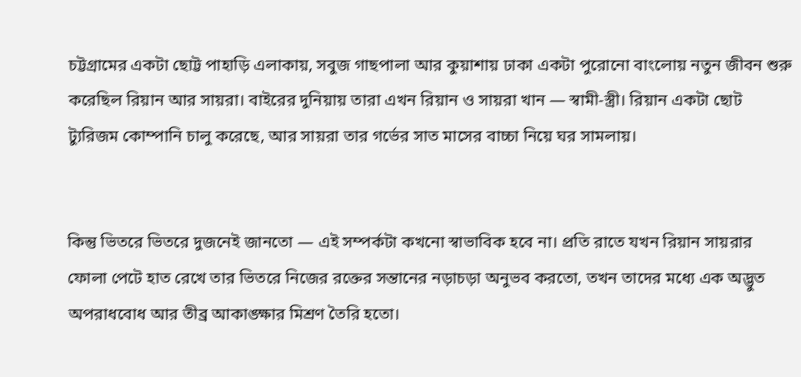চট্টগ্রামের একটা ছোট্ট পাহাড়ি এলাকায়, সবুজ গাছপালা আর কুয়াশায় ঢাকা একটা পুরোনো বাংলোয় নতুন জীবন শুরু করেছিল রিয়ান আর সায়রা। বাইরের দুনিয়ায় তারা এখন রিয়ান ও সায়রা খান — স্বামী-স্ত্রী। রিয়ান একটা ছোট ট্যুরিজম কোম্পানি চালু করেছে, আর সায়রা তার গর্ভের সাত মাসের বাচ্চা নিয়ে ঘর সামলায়।


কিন্তু ভিতরে ভিতরে দুজনেই জানতো — এই সম্পর্কটা কখনো স্বাভাবিক হবে না। প্রতি রাতে যখন রিয়ান সায়রার ফোলা পেটে হাত রেখে তার ভিতরে নিজের রক্তের সন্তানের নড়াচড়া অনুভব করতো, তখন তাদের মধ্যে এক অদ্ভুত অপরাধবোধ আর তীব্র আকাঙ্ক্ষার মিশ্রণ তৈরি হতো।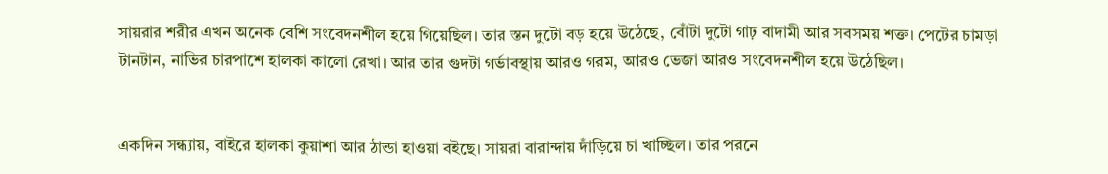সায়রার শরীর এখন অনেক বেশি সংবেদনশীল হয়ে গিয়েছিল। তার স্তন দুটো বড় হয়ে উঠেছে, বোঁটা দুটো গাঢ় বাদামী আর সবসময় শক্ত। পেটের চামড়া টানটান, নাভির চারপাশে হালকা কালো রেখা। আর তার গুদটা গর্ভাবস্থায় আরও গরম, আরও ভেজা আরও সংবেদনশীল হয়ে উঠেছিল।


একদিন সন্ধ্যায়, বাইরে হালকা কুয়াশা আর ঠান্ডা হাওয়া বইছে। সায়রা বারান্দায় দাঁড়িয়ে চা খাচ্ছিল। তার পরনে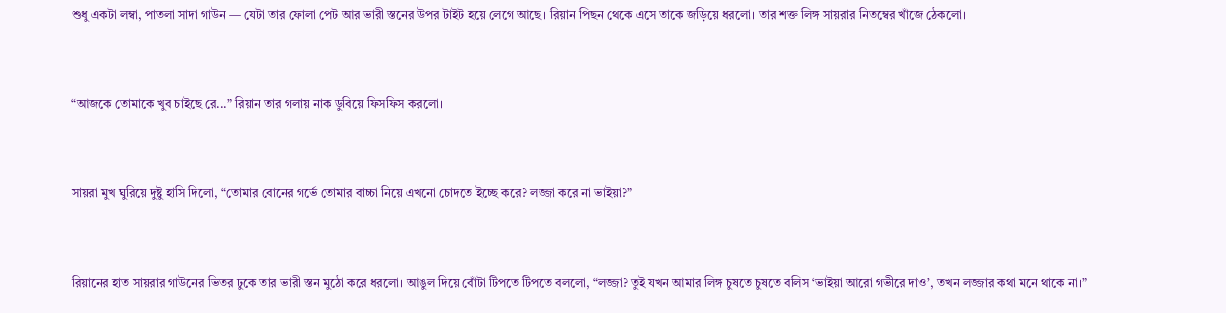শুধু একটা লম্বা, পাতলা সাদা গাউন — যেটা তার ফোলা পেট আর ভারী স্তনের উপর টাইট হয়ে লেগে আছে। রিয়ান পিছন থেকে এসে তাকে জড়িয়ে ধরলো। তার শক্ত লিঙ্গ সায়রার নিতম্বের খাঁজে ঠেকলো।


“আজকে তোমাকে খুব চাইছে রে...” রিয়ান তার গলায় নাক ডুবিয়ে ফিসফিস করলো।


সায়রা মুখ ঘুরিয়ে দুষ্টু হাসি দিলো, “তোমার বোনের গর্ভে তোমার বাচ্চা নিয়ে এখনো চোদতে ইচ্ছে করে? লজ্জা করে না ভাইয়া?”


রিয়ানের হাত সায়রার গাউনের ভিতর ঢুকে তার ভারী স্তন মুঠো করে ধরলো। আঙুল দিয়ে বোঁটা টিপতে টিপতে বললো, “লজ্জা? তুই যখন আমার লিঙ্গ চুষতে চুষতে বলিস ‘ভাইয়া আরো গভীরে দাও’, তখন লজ্জার কথা মনে থাকে না।”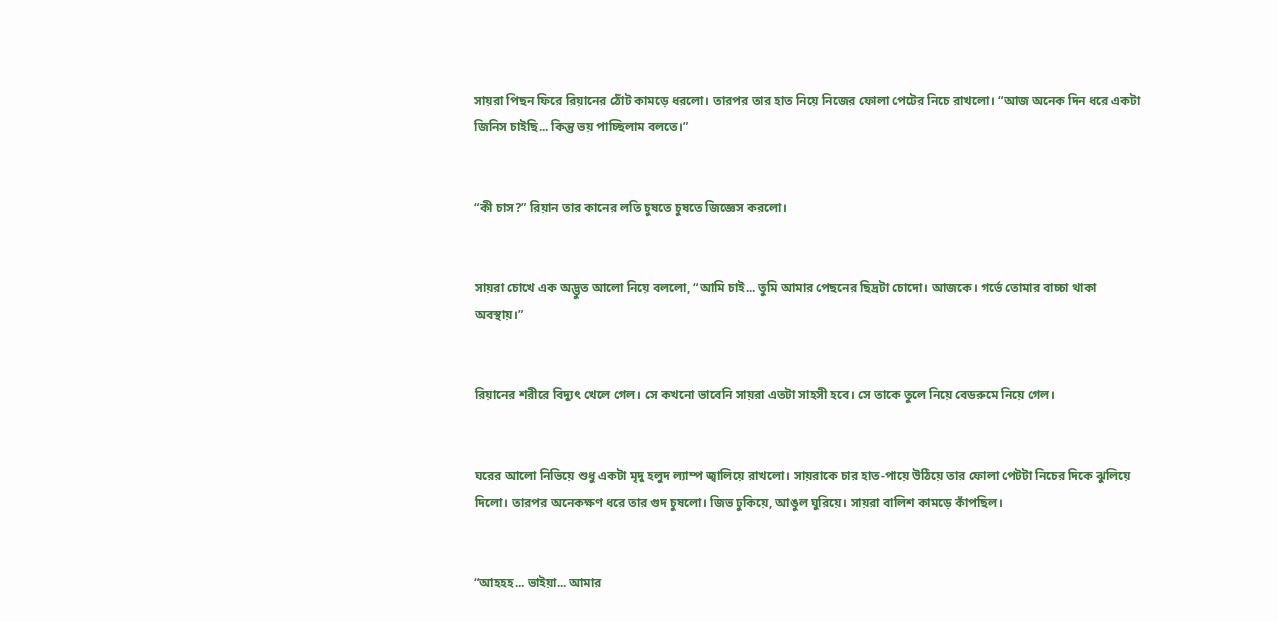সায়রা পিছন ফিরে রিয়ানের ঠোঁট কামড়ে ধরলো। তারপর তার হাত নিয়ে নিজের ফোলা পেটের নিচে রাখলো। “আজ অনেক দিন ধরে একটা জিনিস চাইছি... কিন্তু ভয় পাচ্ছিলাম বলতে।”


“কী চাস?” রিয়ান তার কানের লতি চুষতে চুষতে জিজ্ঞেস করলো।


সায়রা চোখে এক অদ্ভুত আলো নিয়ে বললো, “আমি চাই... তুমি আমার পেছনের ছিদ্রটা চোদো। আজকে। গর্ভে তোমার বাচ্চা থাকা অবস্থায়।”


রিয়ানের শরীরে বিদ্যুৎ খেলে গেল। সে কখনো ভাবেনি সায়রা এতটা সাহসী হবে। সে তাকে তুলে নিয়ে বেডরুমে নিয়ে গেল।


ঘরের আলো নিভিয়ে শুধু একটা মৃদু হলুদ ল্যাম্প জ্বালিয়ে রাখলো। সায়রাকে চার হাত-পায়ে উঠিয়ে তার ফোলা পেটটা নিচের দিকে ঝুলিয়ে দিলো। তারপর অনেকক্ষণ ধরে তার গুদ চুষলো। জিভ ঢুকিয়ে, আঙুল ঘুরিয়ে। সায়রা বালিশ কামড়ে কাঁপছিল।


“আহহহ... ভাইয়া... আমার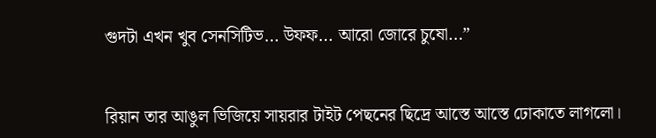গুদটা এখন খুব সেনসিটিভ... উফফ... আরো জোরে চুষো...”


রিয়ান তার আঙুল ভিজিয়ে সায়রার টাইট পেছনের ছিদ্রে আস্তে আস্তে ঢোকাতে লাগলো।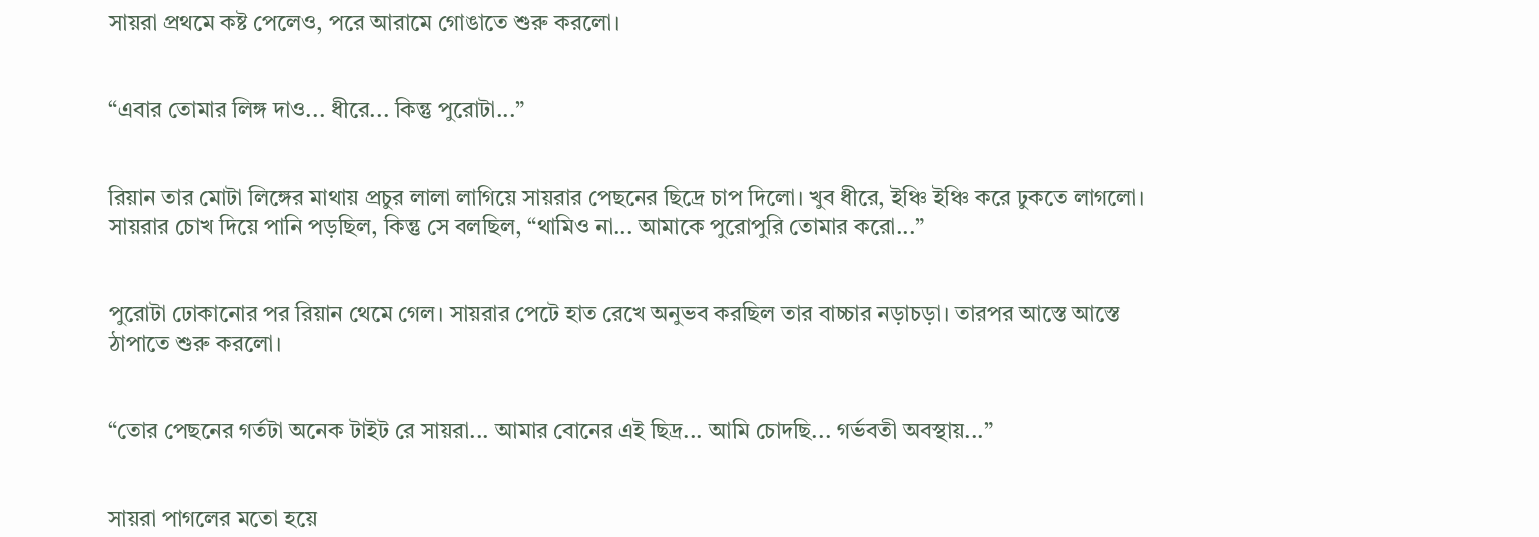সায়রা প্রথমে কষ্ট পেলেও, পরে আরামে গোঙাতে শুরু করলো।


“এবার তোমার লিঙ্গ দাও... ধীরে... কিন্তু পুরোটা...”


রিয়ান তার মোটা লিঙ্গের মাথায় প্রচুর লালা লাগিয়ে সায়রার পেছনের ছিদ্রে চাপ দিলো। খুব ধীরে, ইঞ্চি ইঞ্চি করে ঢুকতে লাগলো। সায়রার চোখ দিয়ে পানি পড়ছিল, কিন্তু সে বলছিল, “থামিও না... আমাকে পুরোপুরি তোমার করো...”


পুরোটা ঢোকানোর পর রিয়ান থেমে গেল। সায়রার পেটে হাত রেখে অনুভব করছিল তার বাচ্চার নড়াচড়া। তারপর আস্তে আস্তে ঠাপাতে শুরু করলো।


“তোর পেছনের গর্তটা অনেক টাইট রে সায়রা... আমার বোনের এই ছিদ্র... আমি চোদছি... গর্ভবতী অবস্থায়...”


সায়রা পাগলের মতো হয়ে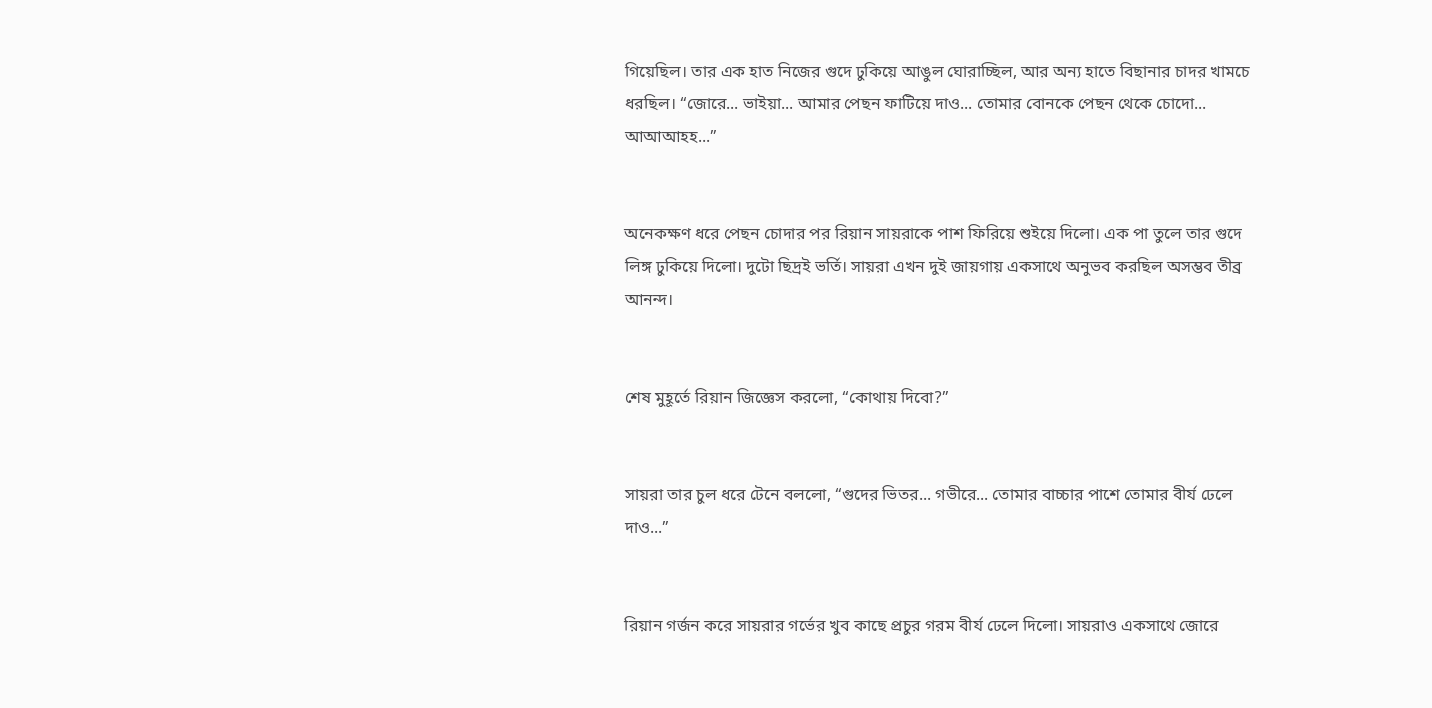গিয়েছিল। তার এক হাত নিজের গুদে ঢুকিয়ে আঙুল ঘোরাচ্ছিল, আর অন্য হাতে বিছানার চাদর খামচে ধরছিল। “জোরে... ভাইয়া... আমার পেছন ফাটিয়ে দাও... তোমার বোনকে পেছন থেকে চোদো... আআআহহ...”


অনেকক্ষণ ধরে পেছন চোদার পর রিয়ান সায়রাকে পাশ ফিরিয়ে শুইয়ে দিলো। এক পা তুলে তার গুদে লিঙ্গ ঢুকিয়ে দিলো। দুটো ছিদ্রই ভর্তি। সায়রা এখন দুই জায়গায় একসাথে অনুভব করছিল অসম্ভব তীব্র আনন্দ।


শেষ মুহূর্তে রিয়ান জিজ্ঞেস করলো, “কোথায় দিবো?”


সায়রা তার চুল ধরে টেনে বললো, “গুদের ভিতর... গভীরে... তোমার বাচ্চার পাশে তোমার বীর্য ঢেলে দাও...”


রিয়ান গর্জন করে সায়রার গর্ভের খুব কাছে প্রচুর গরম বীর্য ঢেলে দিলো। সায়রাও একসাথে জোরে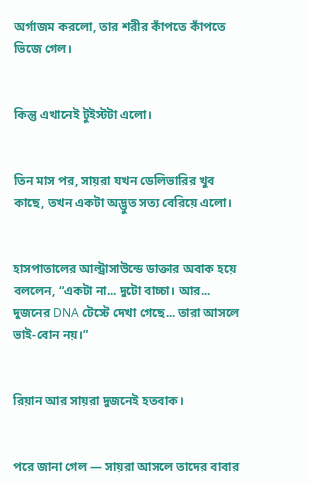অর্গাজম করলো, তার শরীর কাঁপতে কাঁপতে ভিজে গেল।


কিন্তু এখানেই টুইস্টটা এলো।


তিন মাস পর, সায়রা যখন ডেলিভারির খুব কাছে, তখন একটা অদ্ভুত সত্য বেরিয়ে এলো।


হাসপাতালের আল্ট্রাসাউন্ডে ডাক্তার অবাক হয়ে বললেন, “একটা না... দুটো বাচ্চা। আর... দুজনের DNA টেস্টে দেখা গেছে... তারা আসলে ভাই-বোন নয়।”


রিয়ান আর সায়রা দুজনেই হতবাক।


পরে জানা গেল — সায়রা আসলে তাদের বাবার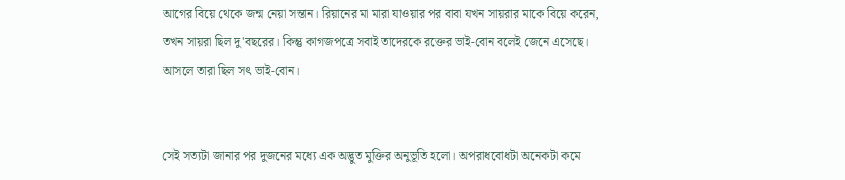আগের বিয়ে থেকে জন্ম নেয়া সন্তান। রিয়ানের মা মারা যাওয়ার পর বাবা যখন সায়রার মাকে বিয়ে করেন, তখন সায়রা ছিল দু'বছরের। কিন্তু কাগজপত্রে সবাই তাদেরকে রক্তের ভাই-বোন বলেই জেনে এসেছে। আসলে তারা ছিল সৎ ভাই-বোন।


সেই সত্যটা জানার পর দুজনের মধ্যে এক অদ্ভুত মুক্তির অনুভূতি হলো। অপরাধবোধটা অনেকটা কমে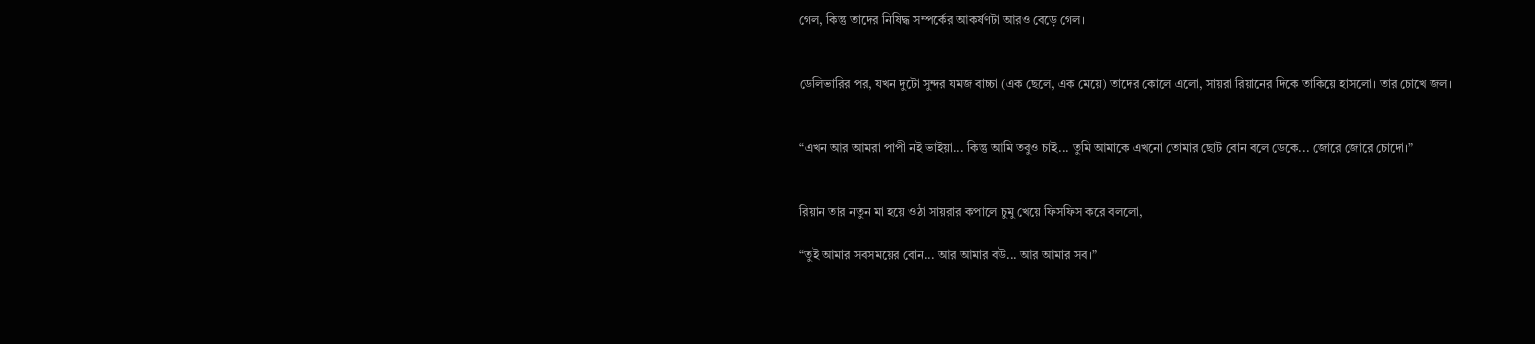গেল, কিন্তু তাদের নিষিদ্ধ সম্পর্কের আকর্ষণটা আরও বেড়ে গেল।


ডেলিভারির পর, যখন দুটো সুন্দর যমজ বাচ্চা (এক ছেলে, এক মেয়ে) তাদের কোলে এলো, সায়রা রিয়ানের দিকে তাকিয়ে হাসলো। তার চোখে জল।


“এখন আর আমরা পাপী নই ভাইয়া... কিন্তু আমি তবুও চাই... তুমি আমাকে এখনো তোমার ছোট বোন বলে ডেকে... জোরে জোরে চোদো।”


রিয়ান তার নতুন মা হয়ে ওঠা সায়রার কপালে চুমু খেয়ে ফিসফিস করে বললো,

“তুই আমার সবসময়ের বোন... আর আমার বউ... আর আমার সব।”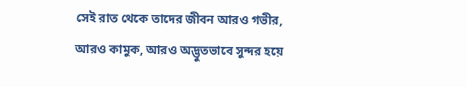সেই রাত থেকে তাদের জীবন আরও গভীর, আরও কামুক, আরও অদ্ভুতভাবে সুন্দর হয়ে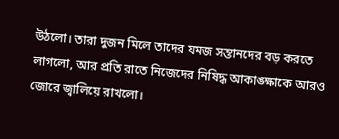উঠলো। তারা দুজন মিলে তাদের যমজ সন্তানদের বড় করতে লাগলো, আর প্রতি রাতে নিজেদের নিষিদ্ধ আকাঙ্ক্ষাকে আরও জোরে জ্বালিয়ে রাখলো।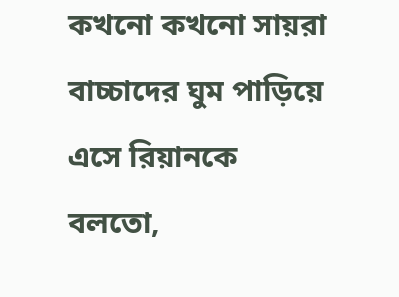কখনো কখনো সায়রা বাচ্চাদের ঘুম পাড়িয়ে এসে রিয়ানকে বলতো,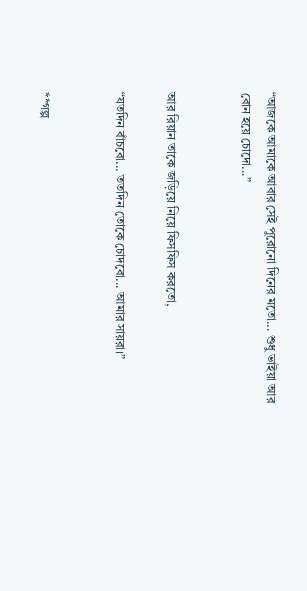“আজকে আমাকে আবার সেই পুরোনো দিনের মতো... শুধু ভাইয়া আর বোন হয়ে চোদো...”


আর রিয়ান তাকে জড়িয়ে নিয়ে ফিসফিস করতো,

“যতদিন বাঁচবো... ততদিন তোকে চোদবো... আমার সায়রা।”


**গল্প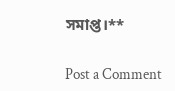সমাপ্ত।**


Post a Comment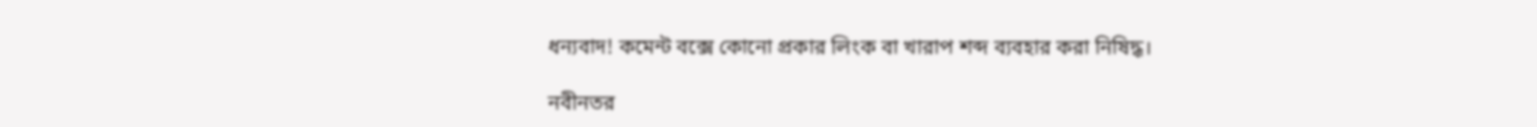ধন্যবাদ! কমেন্ট বক্সে কোনো প্রকার লিংক বা খারাপ শব্দ ব্যবহার করা নিষিদ্ধ।

নবীনতর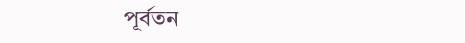পূর্বতন